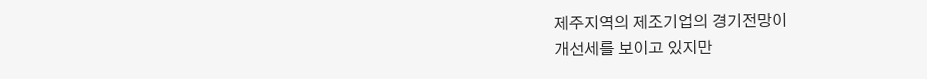제주지역의 제조기업의 경기전망이
개선세를 보이고 있지만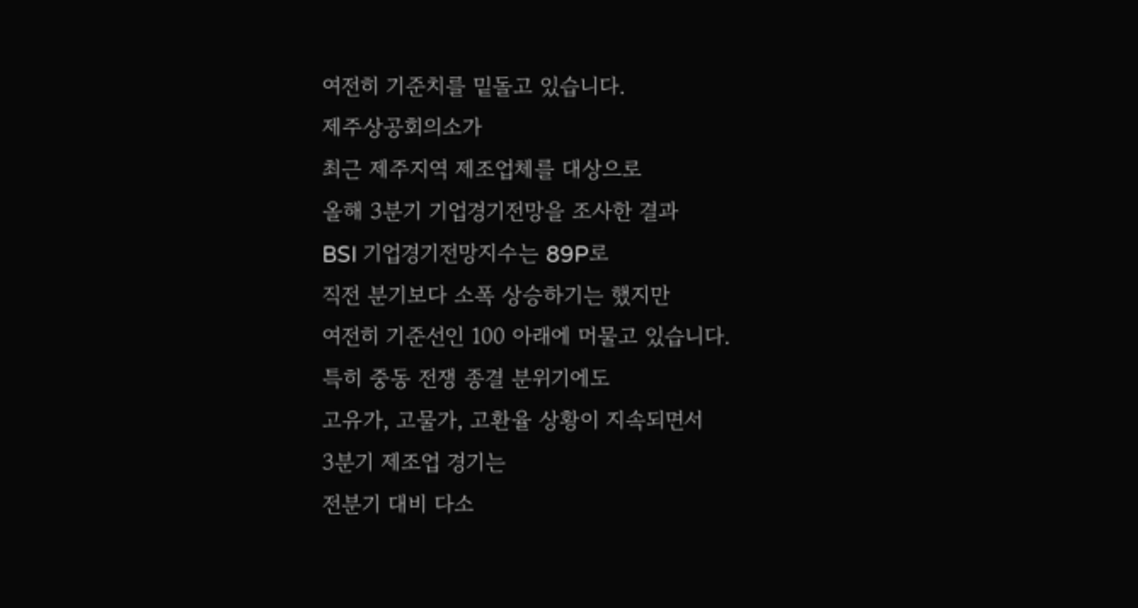여전히 기준치를 밑돌고 있습니다.
제주상공회의소가
최근 제주지역 제조업체를 대상으로
올해 3분기 기업경기전망을 조사한 결과
BSI 기업경기전망지수는 89P로
직전 분기보다 소폭 상승하기는 했지만
여전히 기준선인 100 아래에 머물고 있습니다.
특히 중동 전쟁 종결 분위기에도
고유가, 고물가, 고환율 상황이 지속되면서
3분기 제조업 경기는
전분기 대비 다소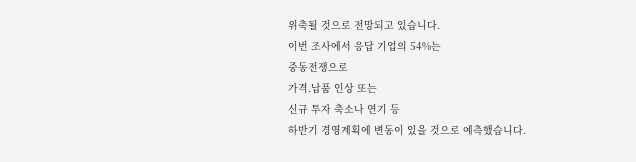위축될 것으로 전망되고 있습니다.
이번 조사에서 응답 기업의 54%는
중동전쟁으로
가격.납품 인상 또는
신규 투자 축소나 연기 등
하반기 경영계획에 변동이 있을 것으로 예측했습니다.